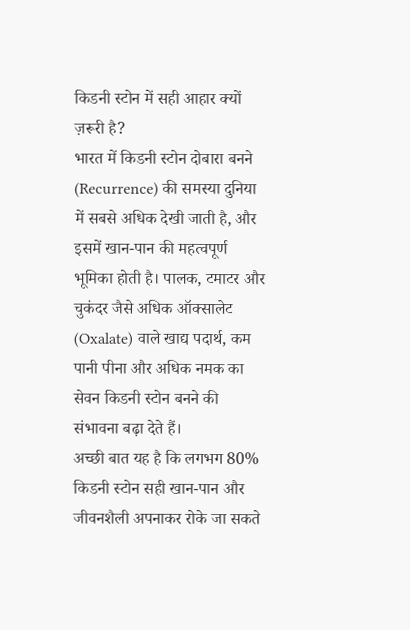किडनी स्टोन में सही आहार क्यों ज़रूरी है?
भारत में किडनी स्टोन दोबारा बनने (Recurrence) की समस्या दुनिया में सबसे अधिक देखी जाती है, और इसमें खान-पान की महत्वपूर्ण भूमिका होती है। पालक, टमाटर और चुकंदर जैसे अधिक ऑक्सालेट (Oxalate) वाले खाद्य पदार्थ, कम पानी पीना और अधिक नमक का सेवन किडनी स्टोन बनने की संभावना बढ़ा देते हैं।
अच्छी बात यह है कि लगभग 80% किडनी स्टोन सही खान-पान और जीवनशैली अपनाकर रोके जा सकते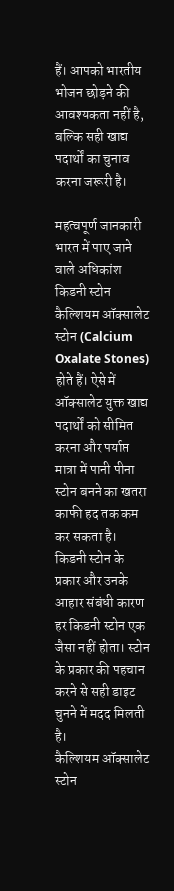हैं। आपको भारतीय भोजन छोड़ने की आवश्यकता नहीं है, बल्कि सही खाद्य पदार्थों का चुनाव करना जरूरी है।

महत्वपूर्ण जानकारी
भारत में पाए जाने वाले अधिकांश किडनी स्टोन कैल्शियम ऑक्सालेट स्टोन (Calcium Oxalate Stones) होते हैं। ऐसे में ऑक्सालेट युक्त खाद्य पदार्थों को सीमित करना और पर्याप्त मात्रा में पानी पीना स्टोन बनने का खतरा काफी हद तक कम कर सकता है।
किडनी स्टोन के प्रकार और उनके आहार संबंधी कारण
हर किडनी स्टोन एक जैसा नहीं होता। स्टोन के प्रकार की पहचान करने से सही डाइट चुनने में मदद मिलती है।
कैल्शियम ऑक्सालेट स्टोन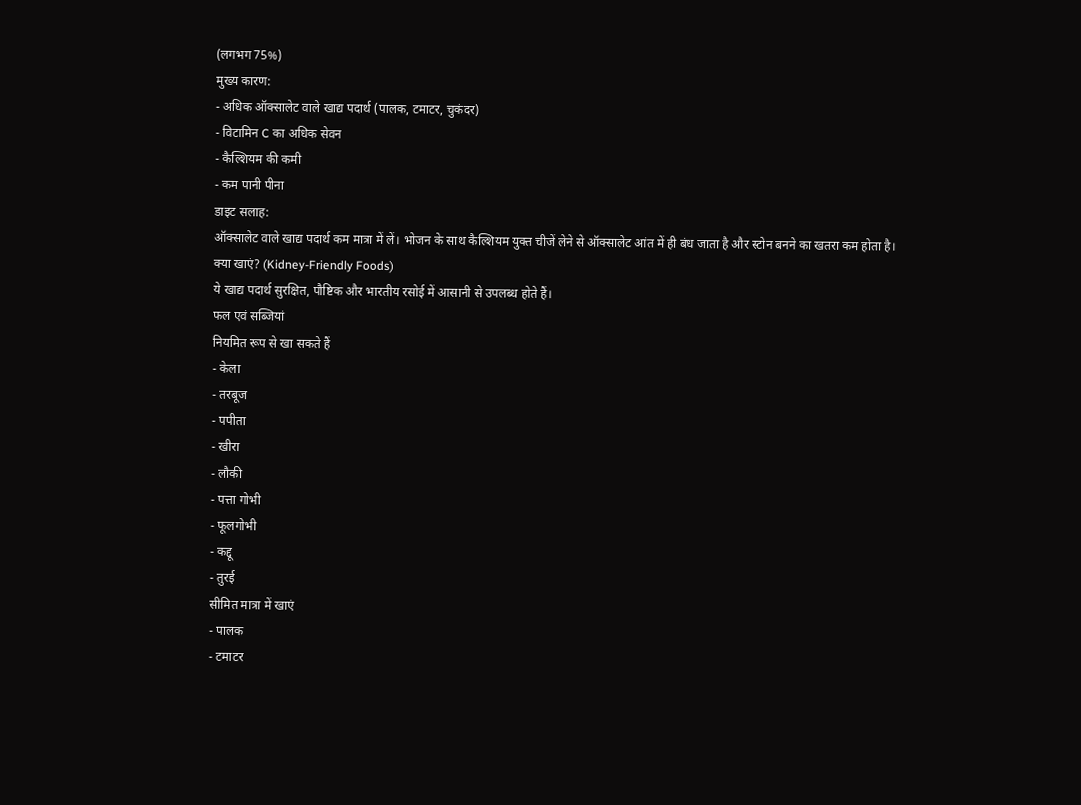(लगभग 75%)
मुख्य कारण:
- अधिक ऑक्सालेट वाले खाद्य पदार्थ (पालक, टमाटर, चुकंदर)
- विटामिन C का अधिक सेवन
- कैल्शियम की कमी
- कम पानी पीना
डाइट सलाह:
ऑक्सालेट वाले खाद्य पदार्थ कम मात्रा में लें। भोजन के साथ कैल्शियम युक्त चीजें लेने से ऑक्सालेट आंत में ही बंध जाता है और स्टोन बनने का खतरा कम होता है।
क्या खाएं? (Kidney-Friendly Foods)
ये खाद्य पदार्थ सुरक्षित, पौष्टिक और भारतीय रसोई में आसानी से उपलब्ध होते हैं।
फल एवं सब्जियां
नियमित रूप से खा सकते हैं
- केला
- तरबूज
- पपीता
- खीरा
- लौकी
- पत्ता गोभी
- फूलगोभी
- कद्दू
- तुरई
सीमित मात्रा में खाएं
- पालक
- टमाटर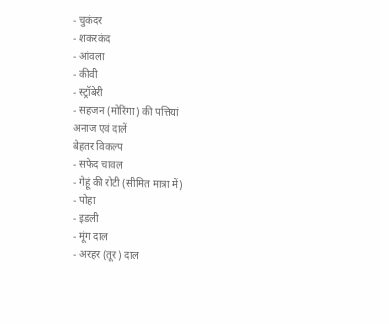- चुकंदर
- शकरकंद
- आंवला
- कीवी
- स्ट्रॉबेरी
- सहजन (मोरिंगा) की पत्तियां
अनाज एवं दालें
बेहतर विकल्प
- सफेद चावल
- गेहूं की रोटी (सीमित मात्रा में)
- पोहा
- इडली
- मूंग दाल
- अरहर (तूर) दाल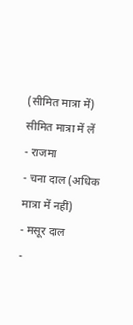(सीमित मात्रा में)
सीमित मात्रा में लें
- राजमा
- चना दाल (अधिक मात्रा में नहीं)
- मसूर दाल
-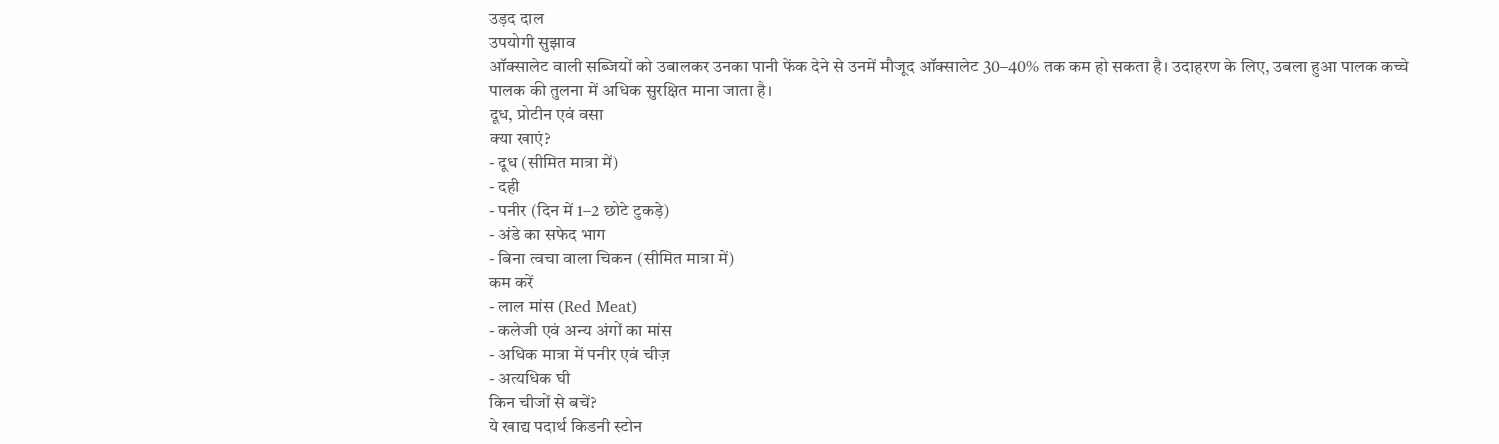उड़द दाल
उपयोगी सुझाव
ऑक्सालेट वाली सब्जियों को उबालकर उनका पानी फेंक देने से उनमें मौजूद ऑक्सालेट 30–40% तक कम हो सकता है। उदाहरण के लिए, उबला हुआ पालक कच्चे पालक की तुलना में अधिक सुरक्षित माना जाता है।
दूध, प्रोटीन एवं वसा
क्या खाएं?
- दूध (सीमित मात्रा में)
- दही
- पनीर (दिन में 1–2 छोटे टुकड़े)
- अंडे का सफेद भाग
- बिना त्वचा वाला चिकन (सीमित मात्रा में)
कम करें
- लाल मांस (Red Meat)
- कलेजी एवं अन्य अंगों का मांस
- अधिक मात्रा में पनीर एवं चीज़
- अत्यधिक घी
किन चीजों से बचें?
ये खाद्य पदार्थ किडनी स्टोन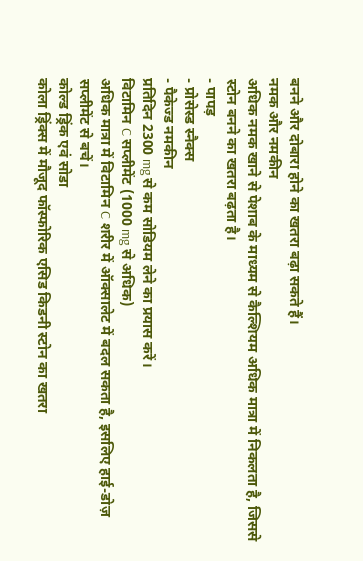बनने और दोबारा होने का खतरा बढ़ा सकते हैं।
नमक और नमकीन
अधिक नमक खाने से पेशाब के माध्यम से कैल्शियम अधिक मात्रा में निकलता है, जिससे स्टोन बनने का खतरा बढ़ता है।
- पापड़
- प्रोसेस्ड स्नैक्स
- पैकेज्ड नमकीन
प्रतिदिन 2300 mg से कम सोडियम लेने का प्रयास करें।
विटामिन C सप्लीमेंट (1000 mg से अधिक)
अधिक मात्रा में विटामिन C शरीर में ऑक्सालेट में बदल सकता है, इसलिए हाई-डोज़ सप्लीमेंट से बचें।
कोल्ड ड्रिंक एवं सोडा
कोला ड्रिंक्स में मौजूद फॉस्फोरिक एसिड किडनी स्टोन का खतरा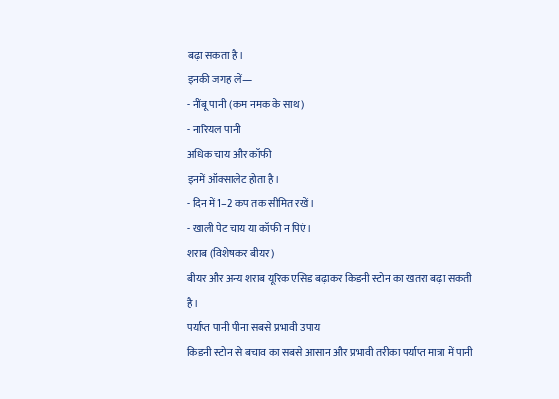बढ़ा सकता है।
इनकी जगह लें—
- नींबू पानी (कम नमक के साथ)
- नारियल पानी
अधिक चाय और कॉफी
इनमें ऑक्सालेट होता है।
- दिन में 1–2 कप तक सीमित रखें।
- खाली पेट चाय या कॉफी न पिएं।
शराब (विशेषकर बीयर)
बीयर और अन्य शराब यूरिक एसिड बढ़ाकर किडनी स्टोन का खतरा बढ़ा सकती है।
पर्याप्त पानी पीना सबसे प्रभावी उपाय
किडनी स्टोन से बचाव का सबसे आसान और प्रभावी तरीका पर्याप्त मात्रा में पानी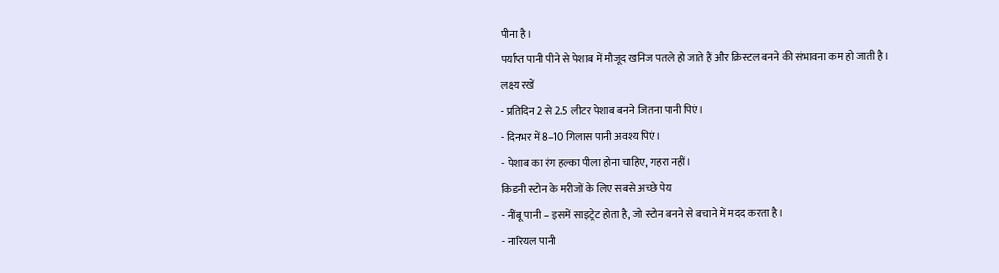पीना है।
पर्याप्त पानी पीने से पेशाब में मौजूद खनिज पतले हो जाते हैं और क्रिस्टल बनने की संभावना कम हो जाती है।
लक्ष्य रखें
- प्रतिदिन 2 से 2.5 लीटर पेशाब बनने जितना पानी पिएं।
- दिनभर में 8–10 गिलास पानी अवश्य पिएं।
- पेशाब का रंग हल्का पीला होना चाहिए, गहरा नहीं।
किडनी स्टोन के मरीजों के लिए सबसे अच्छे पेय
- नींबू पानी – इसमें साइट्रेट होता है, जो स्टोन बनने से बचाने में मदद करता है।
- नारियल पानी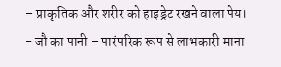– प्राकृतिक और शरीर को हाइड्रेट रखने वाला पेय।
- जौ का पानी – पारंपरिक रूप से लाभकारी माना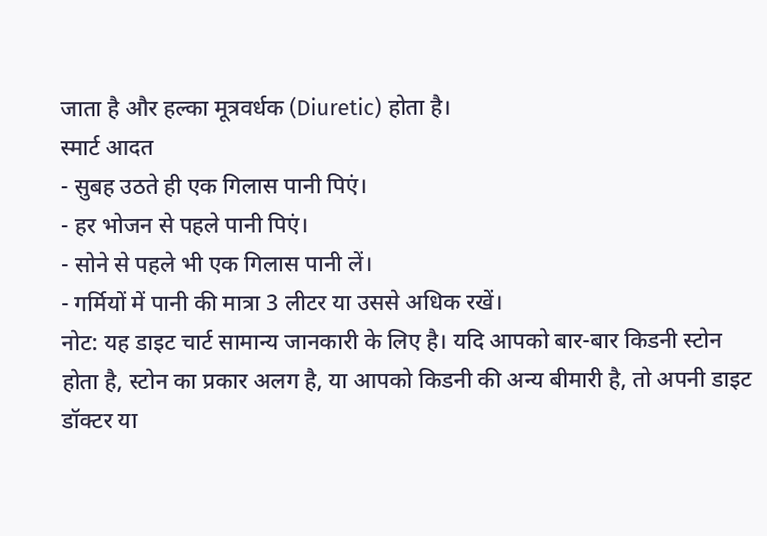जाता है और हल्का मूत्रवर्धक (Diuretic) होता है।
स्मार्ट आदत
- सुबह उठते ही एक गिलास पानी पिएं।
- हर भोजन से पहले पानी पिएं।
- सोने से पहले भी एक गिलास पानी लें।
- गर्मियों में पानी की मात्रा 3 लीटर या उससे अधिक रखें।
नोट: यह डाइट चार्ट सामान्य जानकारी के लिए है। यदि आपको बार-बार किडनी स्टोन होता है, स्टोन का प्रकार अलग है, या आपको किडनी की अन्य बीमारी है, तो अपनी डाइट डॉक्टर या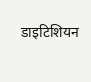डाइटिशियन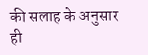की सलाह के अनुसार ही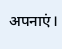अपनाएं।